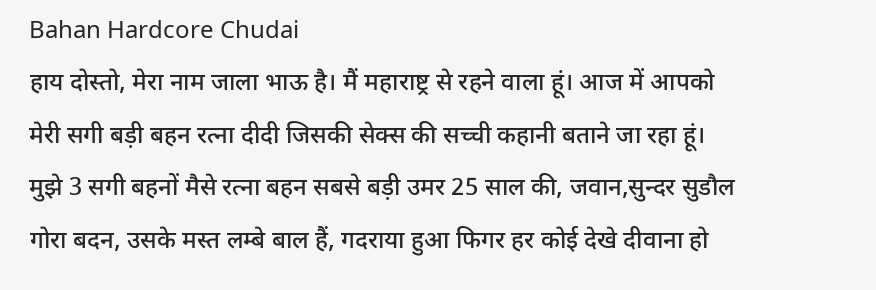Bahan Hardcore Chudai
हाय दोस्तो, मेरा नाम जाला भाऊ है। मैं महाराष्ट्र से रहने वाला हूं। आज में आपको मेरी सगी बड़ी बहन रत्ना दीदी जिसकी सेक्स की सच्ची कहानी बताने जा रहा हूं। मुझे 3 सगी बहनों मैसे रत्ना बहन सबसे बड़ी उमर 25 साल की, जवान,सुन्दर सुडौल गोरा बदन, उसके मस्त लम्बे बाल हैं, गदराया हुआ फिगर हर कोई देखे दीवाना हो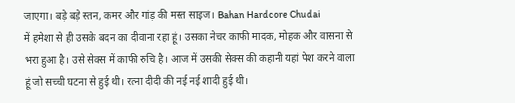जाएगा। बड़े बड़े स्तन, कमर और गांड़ की मस्त साइज। Bahan Hardcore Chudai
में हमेशा से ही उसके बदन का दीवाना रहा हूं। उसका नेचर काफी मादक, मोहक और वासना से भरा हुआ है। उसे सेक्स में काफी रुचि है। आज में उसकी सेक्स की कहानी यहां पेश करने वाला हूं जो सच्ची घटना से हुई थी। रत्ना दीदी की नई नई शादी हुई थी।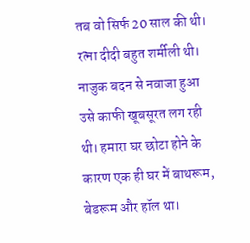तब वो सिर्फ 20 साल की थी। रत्ना दीदी बहुत शर्मीली थी। नाजुक बदन से नवाजा हुआ उसे काफी खूबसूरत लग रही थी। हमारा घर छोटा होने के कारण एक ही घर में बाथरूम, बेडरूम और हॉल था।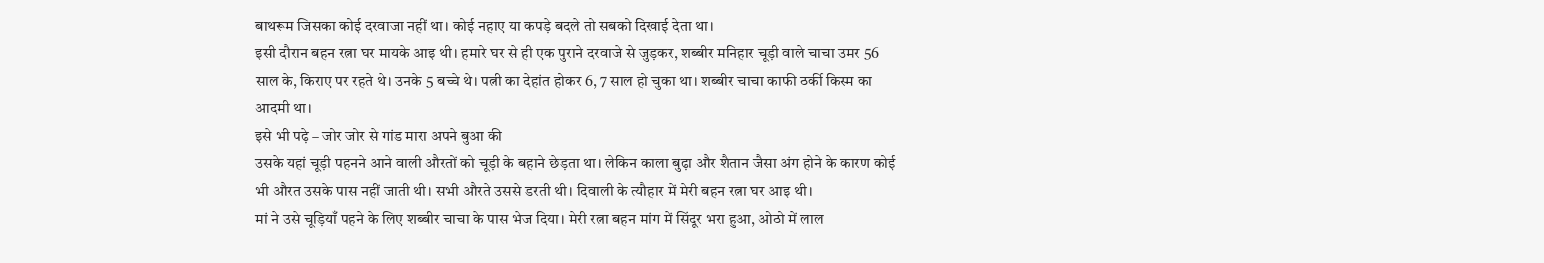बाथरूम जिसका कोई दरवाजा नहीं था। कोई नहाए या कपड़े बदले तो सबको दिखाई देता था।
इसी दौरान बहन रत्ना घर मायके आइ थी। हमारे घर से ही एक पुराने दरवाजे से जुड़कर, शब्बीर मनिहार चूड़ी वाले चाचा उमर 56 साल के, किराए पर रहते थे। उनके 5 बच्चे थे। पत्नी का देहांत होकर 6, 7 साल हो चुका था। शब्बीर चाचा काफी ठर्की किस्म का आदमी था।
इसे भी पढ़े – जोर जोर से गांड मारा अपने बुआ की
उसके यहां चूड़ी पहनने आने वाली औरतों को चूड़ी के बहाने छेड़ता था। लेकिन काला बुढ़ा और शैतान जैसा अंग होने के कारण कोई भी औरत उसके पास नहीं जाती थी। सभी औरते उससे डरती थी। दिवाली के त्यौहार में मेरी बहन रत्ना घर आइ थी।
मां ने उसे चूड़ियाँ पहने के लिए शब्बीर चाचा के पास भेज दिया। मेरी रत्ना बहन मांग में सिंदूर भरा हुआ, ओठो में लाल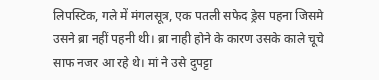लिपस्टिक, गले में मंगलसूत्र, एक पतली सफेद ड्रेस पहना जिसमे उसने ब्रा नहीं पहनी थी। ब्रा नाही होने के कारण उसके काले चूचे साफ नजर आ रहे थे। मां ने उसे दुपट्टा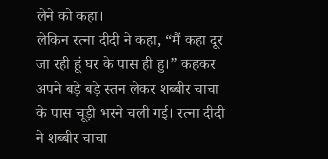लेने को कहा।
लेकिन रत्ना दीदी ने कहा, “मैं कहा दूर जा रही हूं घर के पास ही हु।” कहकर अपने बड़े बड़े स्तन लेकर शब्बीर चाचा के पास चूड़ी भरने चली गई। रत्ना दीदी ने शब्बीर चाचा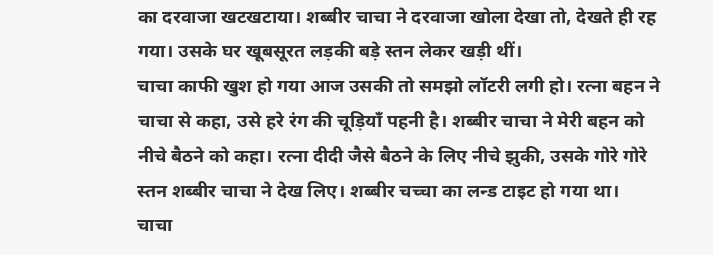का दरवाजा खटखटाया। शब्बीर चाचा ने दरवाजा खोला देखा तो, देखते ही रह गया। उसके घर खूबसूरत लड़की बड़े स्तन लेकर खड़ी थीं।
चाचा काफी खुश हो गया आज उसकी तो समझो लॉटरी लगी हो। रत्ना बहन ने चाचा से कहा, उसे हरे रंग की चूड़ियाँ पहनी है। शब्बीर चाचा ने मेरी बहन को नीचे बैठने को कहा। रत्ना दीदी जैसे बैठने के लिए नीचे झुकी, उसके गोरे गोरे स्तन शब्बीर चाचा ने देख लिए। शब्बीर चच्चा का लन्ड टाइट हो गया था।
चाचा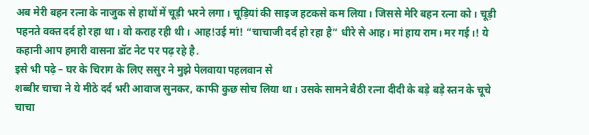अब मेरी बहन रत्ना के नाजुक से हाथों में चूड़ी भरने लगा। चूड़ियां की साइज हटकसे कम लिया। जिससे मेरि बहन रत्ना को। चूड़ी पहनते वक्त दर्द हो रहा था। वो कराह रही थी। आह!उई मां! “चाचाजी दर्द हो रहा है” धीरे से आह। मां हाय राम। मर गई।! ये कहानी आप हमारी वासना डॉट नेट पर पढ़ रहे है.
इसे भी पढ़े – घर के चिराग के लिए ससुर ने मुझे पेलवाया पहलवान से
शब्बीर चाचा ने ये मीठे दर्द भरी आवाज सुनकर, काफी कुछ सोच लिया था। उसके सामने बैठी रत्ना दीदी के बड़े बड़े स्तन के चूचे चाचा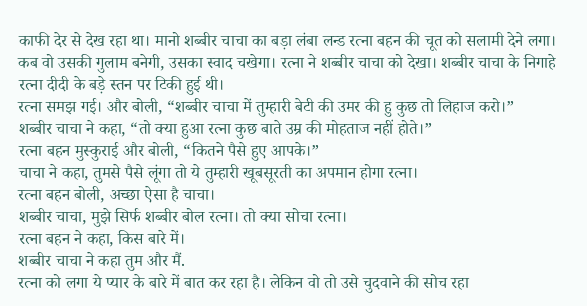काफी देर से देख रहा था। मानो शब्बीर चाचा का बड़ा लंबा लन्ड रत्ना बहन की चूत को सलामी देने लगा। कब वो उसकी गुलाम बनेगी, उसका स्वाद चखेगा। रत्ना ने शब्बीर चाचा को देखा। शब्बीर चाचा के निगाहे रत्ना दीदी के बड़े स्तन पर टिकी हुई थी।
रत्ना समझ गई। और बोली, “शब्बीर चाचा में तुम्हारी बेटी की उमर की हु कुछ तो लिहाज करो।”
शब्बीर चाचा ने कहा, “तो क्या हुआ रत्ना कुछ बाते उम्र की मोहताज नहीं होते।”
रत्ना बहन मुस्कुराई और बोली, “कितने पैसे हुए आपके।”
चाचा ने कहा, तुमसे पैसे लूंगा तो ये तुम्हारी खूबसूरती का अपमान होगा रत्ना।
रत्ना बहन बोली, अच्छा ऐसा है चाचा।
शब्बीर चाचा, मुझे सिर्फ शब्बीर बोल रत्ना। तो क्या सोचा रत्ना।
रत्ना बहन ने कहा, किस बारे में।
शब्बीर चाचा ने कहा तुम और मैं.
रत्ना को लगा ये प्यार के बारे में बात कर रहा है। लेकिन वो तो उसे चुदवाने की सोच रहा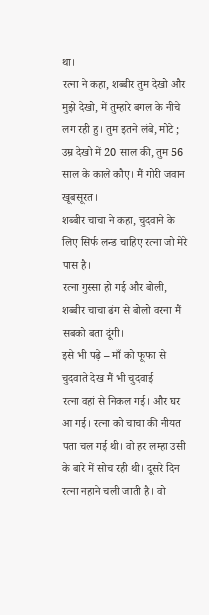था।
रत्ना ने कहा, शब्बीर तुम देखो और मुझे देखो, में तुम्हारे बगल के नीचे लग रही हु। तुम इतने लंबे, मोटे ; उम्र देखो में 20 साल की, तुम 56 साल के काले कौए। मैं गोरी जवान खूबसूरत।
शब्बीर चाचा ने कहा, चुदवाने के लिए सिर्फ लन्ड चाहिए रत्ना जो मेरे पास है।
रत्ना गुस्सा हो गई और बोली, शब्बीर चाचा ढंग से बोलो वरना मैं सबको बता दूंगी।
इसे भी पढ़े – माँ को फूफा से चुदवाते देख मैं भी चुदवाई
रत्ना वहां से निकल गई। और घर आ गई। रत्ना को चाचा की नीयत पता चल गई थी। वो हर लम्हा उसी के बारे में सोच रही थी। दूसरे दिन रत्ना नहाने चली जाती है। वो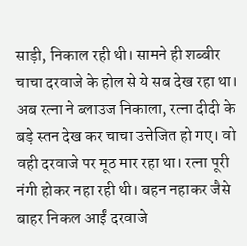साड़ी, निकाल रही थी। सामने ही शब्बीर चाचा दरवाजे के होल से ये सब देख रहा था।
अब रत्ना ने ब्लाउज निकाला, रत्ना दीदी के बड़े स्तन देख कर चाचा उत्तेजित हो गए। वो वही दरवाजे पर मूठ मार रहा था। रत्ना पूरी नंगी होकर नहा रही थी। बहन नहाकर जैसे बाहर निकल आईं दरवाजे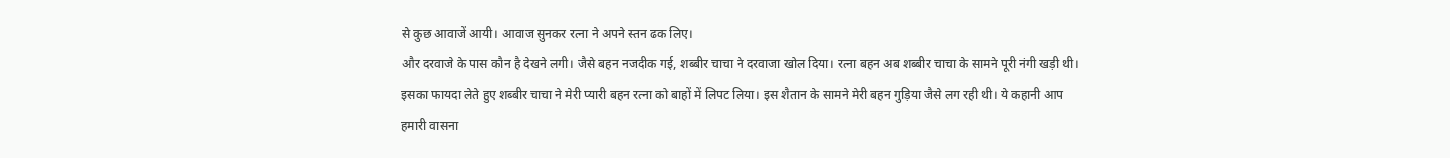से कुछ आवाजें आयी। आवाज सुनकर रत्ना ने अपने स्तन ढक लिए।
और दरवाजे के पास कौन है देखने लगी। जैसे बहन नजदीक गई, शब्बीर चाचा ने दरवाजा खोल दिया। रत्ना बहन अब शब्बीर चाचा के सामने पूरी नंगी खड़ी थी। इसका फायदा लेते हुए शब्बीर चाचा ने मेरी प्यारी बहन रत्ना को बाहों में लिपट लिया। इस शैतान के सामने मेरी बहन गुड़िया जैसे लग रही थी। ये कहानी आप हमारी वासना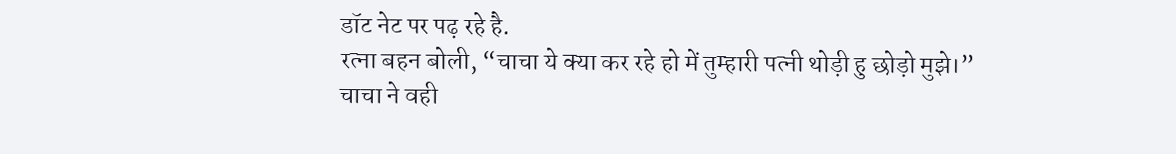डॉट नेट पर पढ़ रहे है.
रत्ना बहन बोली, “चाचा ये क्या कर रहे हो में तुम्हारी पत्नी थोड़ी हु छोड़ो मुझे।”
चाचा ने वही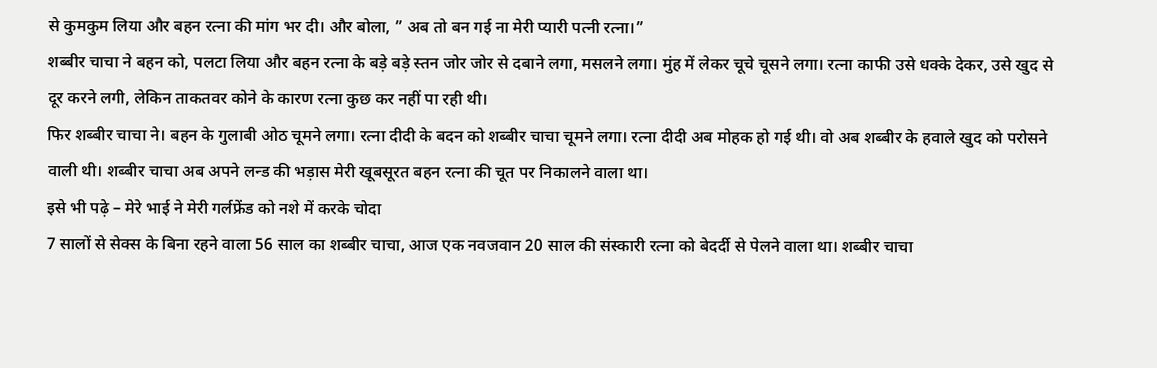से कुमकुम लिया और बहन रत्ना की मांग भर दी। और बोला, ” अब तो बन गई ना मेरी प्यारी पत्नी रत्ना।”
शब्बीर चाचा ने बहन को, पलटा लिया और बहन रत्ना के बड़े बड़े स्तन जोर जोर से दबाने लगा, मसलने लगा। मुंह में लेकर चूचे चूसने लगा। रत्ना काफी उसे धक्के देकर, उसे खुद से दूर करने लगी, लेकिन ताकतवर कोने के कारण रत्ना कुछ कर नहीं पा रही थी।
फिर शब्बीर चाचा ने। बहन के गुलाबी ओठ चूमने लगा। रत्ना दीदी के बदन को शब्बीर चाचा चूमने लगा। रत्ना दीदी अब मोहक हो गई थी। वो अब शब्बीर के हवाले खुद को परोसने वाली थी। शब्बीर चाचा अब अपने लन्ड की भड़ास मेरी खूबसूरत बहन रत्ना की चूत पर निकालने वाला था।
इसे भी पढ़े – मेरे भाई ने मेरी गर्लफ्रेंड को नशे में करके चोदा
7 सालों से सेक्स के बिना रहने वाला 56 साल का शब्बीर चाचा, आज एक नवजवान 20 साल की संस्कारी रत्ना को बेदर्दी से पेलने वाला था। शब्बीर चाचा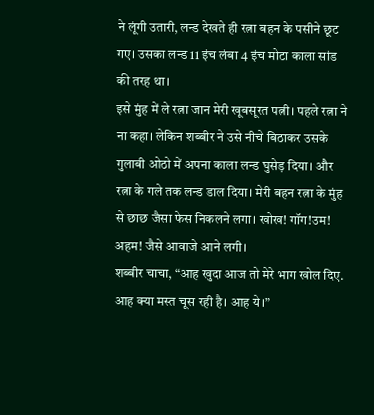ने लूंगी उतारी, लन्ड देखते ही रत्ना बहन के पसीने छूट गए। उसका लन्ड 11 इंच लंबा 4 इंच मोटा काला सांड की तरह था।
इसे मुंह में ले रत्ना जान मेरी खूबसूरत पत्नी। पहले रत्ना ने ना कहा। लेकिन शब्बीर ने उसे नीचे बिठाकर उसके गुलाबी ओठो में अपना काला लन्ड घुसेड़ दिया। और रत्ना के गले तक लन्ड डाल दिया। मेरी बहन रत्ना के मुंह से छाछ जैसा फेस निकलने लगा। खोख! गॉग!उम! अहम! जैसे आवाजे आने लगी।
शब्बीर चाचा, “आह खुदा आज तो मेरे भाग खोल दिए. आह क्या मस्त चूस रही है। आह ये।”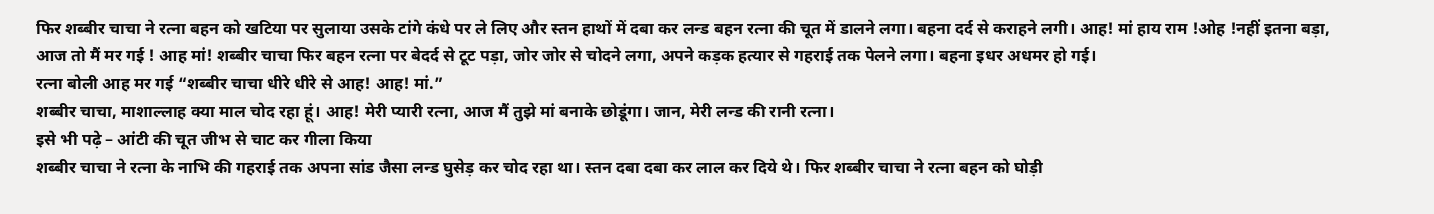फिर शब्बीर चाचा ने रत्ना बहन को खटिया पर सुलाया उसके टांगे कंधे पर ले लिए और स्तन हाथों में दबा कर लन्ड बहन रत्ना की चूत में डालने लगा। बहना दर्द से कराहने लगी। आह! मां हाय राम !ओह !नहीं इतना बड़ा, आज तो मैं मर गई ! आह मां! शब्बीर चाचा फिर बहन रत्ना पर बेदर्द से टूट पड़ा, जोर जोर से चोदने लगा, अपने कड़क हत्यार से गहराई तक पेलने लगा। बहना इधर अधमर हो गई।
रत्ना बोली आह मर गई “शब्बीर चाचा धीरे धीरे से आह! आह! मां.”
शब्बीर चाचा, माशाल्लाह क्या माल चोद रहा हूं। आह! मेरी प्यारी रत्ना, आज मैं तुझे मां बनाके छोडूंगा। जान, मेरी लन्ड की रानी रत्ना।
इसे भी पढ़े – आंटी की चूत जीभ से चाट कर गीला किया
शब्बीर चाचा ने रत्ना के नाभि की गहराई तक अपना सांड जैसा लन्ड घुसेड़ कर चोद रहा था। स्तन दबा दबा कर लाल कर दिये थे। फिर शब्बीर चाचा ने रत्ना बहन को घोड़ी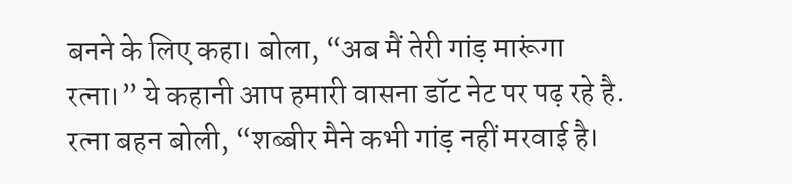बनने के लिए कहा। बोला, “अब मैं तेरी गांड़ मारूंगा रत्ना।” ये कहानी आप हमारी वासना डॉट नेट पर पढ़ रहे है.
रत्ना बहन बोली, “शब्बीर मैने कभी गांड़ नहीं मरवाई है।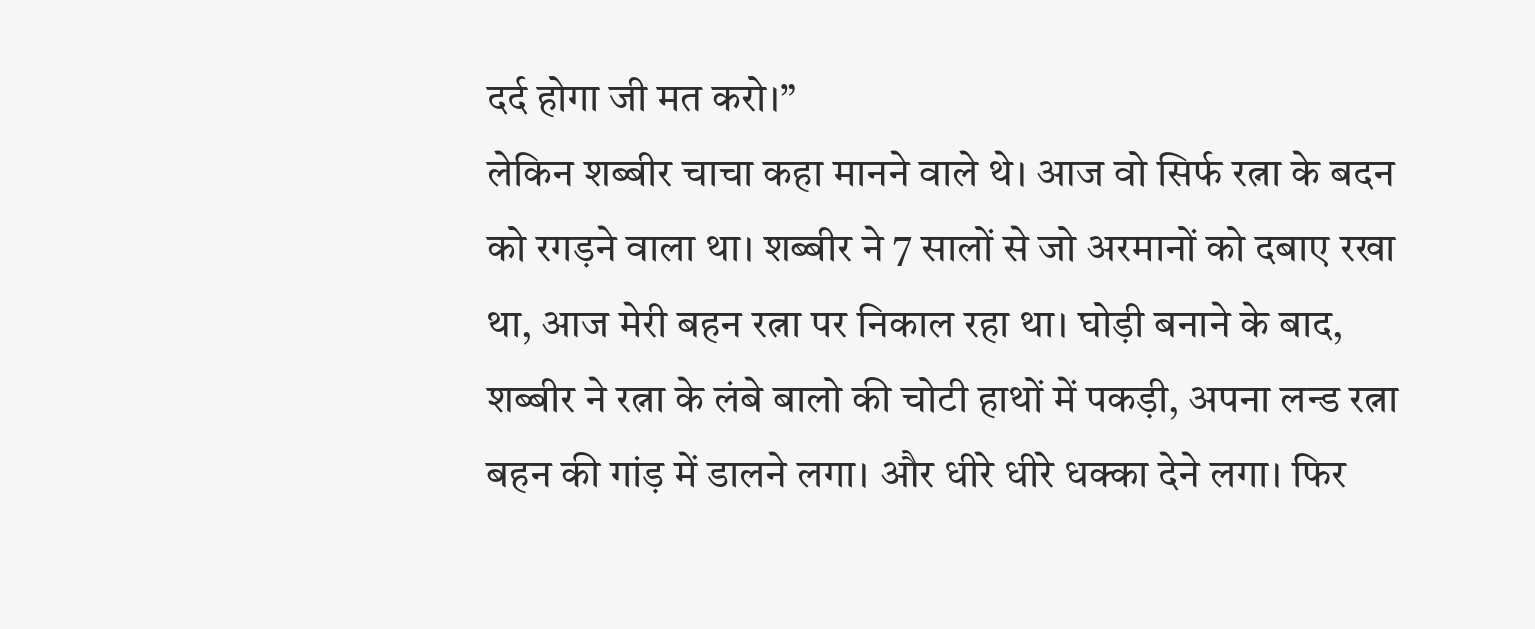दर्द होगा जी मत करो।”
लेकिन शब्बीर चाचा कहा मानने वाले थे। आज वो सिर्फ रत्ना के बदन को रगड़ने वाला था। शब्बीर ने 7 सालों से जो अरमानों को दबाए रखा था, आज मेरी बहन रत्ना पर निकाल रहा था। घोड़ी बनाने के बाद, शब्बीर ने रत्ना के लंबे बालो की चोटी हाथों में पकड़ी, अपना लन्ड रत्ना बहन की गांड़ में डालने लगा। और धीरे धीरे धक्का देने लगा। फिर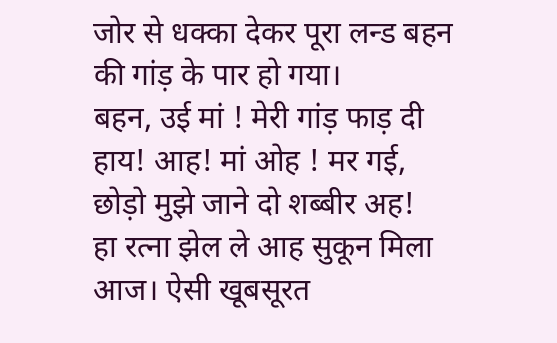जोर से धक्का देकर पूरा लन्ड बहन की गांड़ के पार हो गया।
बहन, उई मां ! मेरी गांड़ फाड़ दी हाय! आह! मां ओह ! मर गई, छोड़ो मुझे जाने दो शब्बीर अह!
हा रत्ना झेल ले आह सुकून मिला आज। ऐसी खूबसूरत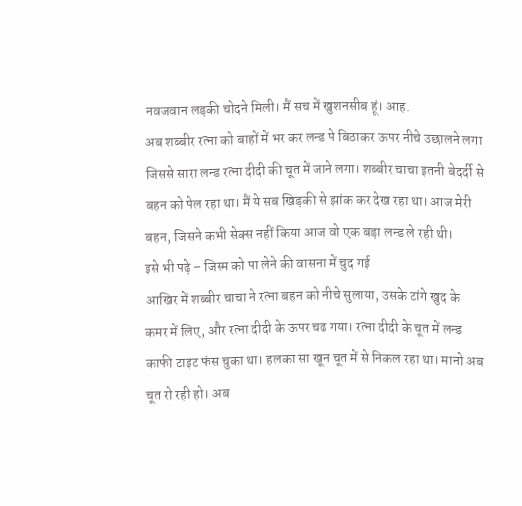नवजवान लड़की चोदने मिली। मैं सच में खुशनसीब हूं। आह.
अब शब्बीर रत्ना को बाहों में भर कर लन्ड पे बिठाकर ऊपर नीचे उछालने लगा जिससे सारा लन्ड रत्ना दीदी की चूत में जाने लगा। शब्बीर चाचा इतनी बेदर्दी से बहन को पेल रहा था। मैं ये सब खिड़की से झांक कर देख रहा था। आज मेरी बहन, जिसने कभी सेक्स नहीं किया आज वो एक बड़ा लन्ड ले रही थी।
इसे भी पढ़े – जिस्म को पा लेने की वासना में चुद गई
आखिर में शब्बीर चाचा ने रत्ना बहन को नीचे सुलाया, उसके टांगे खुद के कमर में लिए, और रत्ना दीदी के ऊपर चढ गया। रत्ना दीदी के चूत में लन्ड काफी टाइट फंस चुका था। हलका सा खून चूत में से निकल रहा था। मानो अब चूत रो रही हो। अब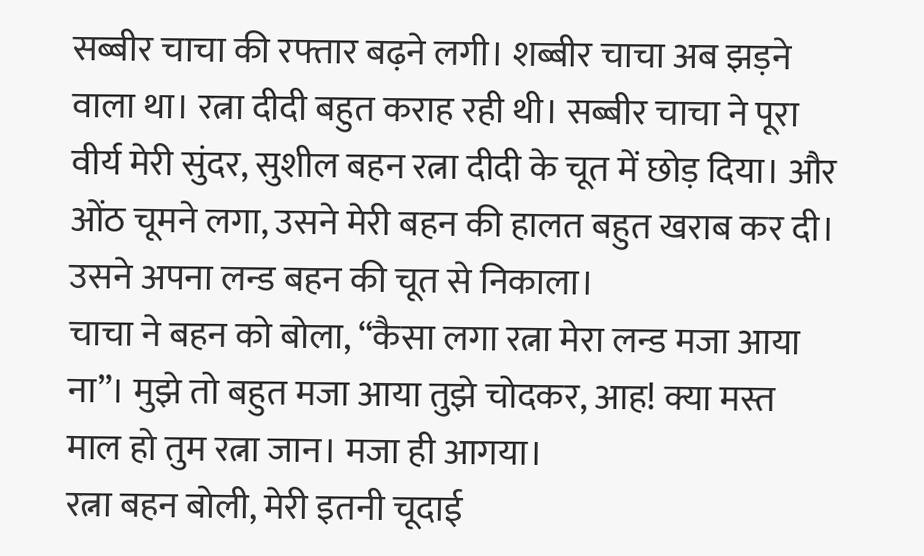सब्बीर चाचा की रफ्तार बढ़ने लगी। शब्बीर चाचा अब झड़ने वाला था। रत्ना दीदी बहुत कराह रही थी। सब्बीर चाचा ने पूरा वीर्य मेरी सुंदर, सुशील बहन रत्ना दीदी के चूत में छोड़ दिया। और ओंठ चूमने लगा, उसने मेरी बहन की हालत बहुत खराब कर दी। उसने अपना लन्ड बहन की चूत से निकाला।
चाचा ने बहन को बोला, “कैसा लगा रत्ना मेरा लन्ड मजा आया ना”। मुझे तो बहुत मजा आया तुझे चोदकर, आह! क्या मस्त माल हो तुम रत्ना जान। मजा ही आगया।
रत्ना बहन बोली, मेरी इतनी चूदाई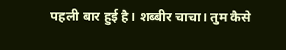पहली बार हुई है। शब्बीर चाचा। तुम कैसे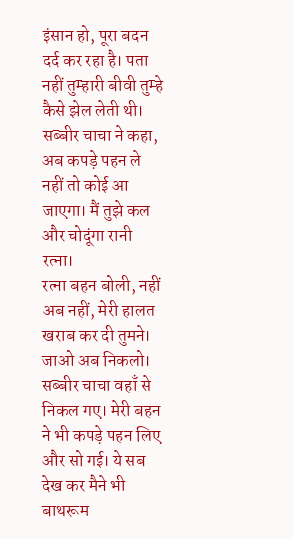इंसान हो, पूरा बदन दर्द कर रहा है। पता नहीं तुम्हारी बीवी तुम्हे कैसे झेल लेती थी।
सब्बीर चाचा ने कहा, अब कपड़े पहन ले नहीं तो कोई आ जाएगा। मैं तुझे कल और चोदूंगा रानी रत्ना।
रत्ना बहन बोली, नहीं अब नहीं, मेरी हालत खराब कर दी तुमने। जाओ अब निकलो।
सब्बीर चाचा वहाँ से निकल गए। मेरी बहन ने भी कपड़े पहन लिए और सो गई। ये सब देख कर मैने भी बाथरूम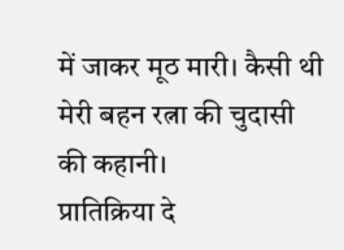में जाकर मूठ मारी। कैसी थी मेरी बहन रत्ना की चुदासी की कहानी।
प्रातिक्रिया दे